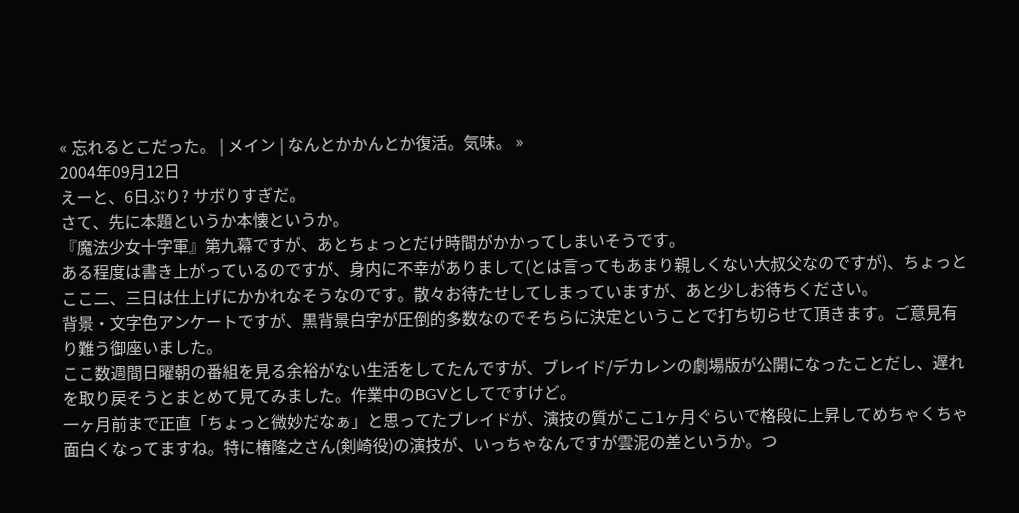« 忘れるとこだった。 | メイン | なんとかかんとか復活。気味。 »
2004年09月12日
えーと、6日ぶり? サボりすぎだ。
さて、先に本題というか本懐というか。
『魔法少女十字軍』第九幕ですが、あとちょっとだけ時間がかかってしまいそうです。
ある程度は書き上がっているのですが、身内に不幸がありまして(とは言ってもあまり親しくない大叔父なのですが)、ちょっとここ二、三日は仕上げにかかれなそうなのです。散々お待たせしてしまっていますが、あと少しお待ちください。
背景・文字色アンケートですが、黒背景白字が圧倒的多数なのでそちらに決定ということで打ち切らせて頂きます。ご意見有り難う御座いました。
ここ数週間日曜朝の番組を見る余裕がない生活をしてたんですが、ブレイド/デカレンの劇場版が公開になったことだし、遅れを取り戻そうとまとめて見てみました。作業中のBGVとしてですけど。
一ヶ月前まで正直「ちょっと微妙だなぁ」と思ってたブレイドが、演技の質がここ1ヶ月ぐらいで格段に上昇してめちゃくちゃ面白くなってますね。特に椿隆之さん(剣崎役)の演技が、いっちゃなんですが雲泥の差というか。つ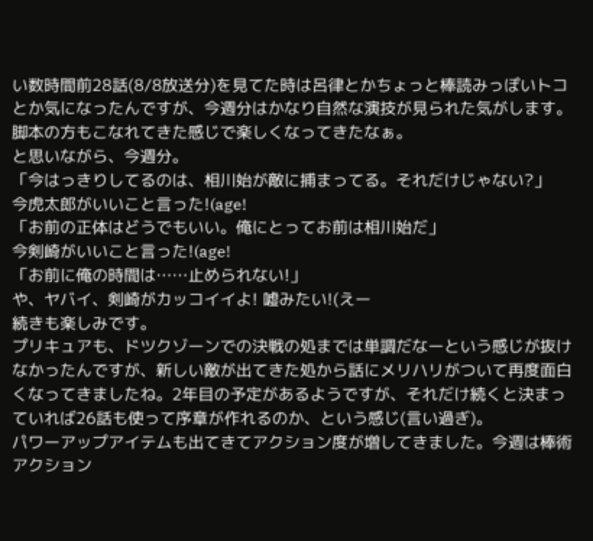い数時間前28話(8/8放送分)を見てた時は呂律とかちょっと棒読みっぽいトコとか気になったんですが、今週分はかなり自然な演技が見られた気がします。脚本の方もこなれてきた感じで楽しくなってきたなぁ。
と思いながら、今週分。
「今はっきりしてるのは、相川始が敵に捕まってる。それだけじゃない?」
今虎太郎がいいこと言った!(age!
「お前の正体はどうでもいい。俺にとってお前は相川始だ」
今剣崎がいいこと言った!(age!
「お前に俺の時間は……止められない!」
や、ヤバイ、剣崎がカッコイイよ! 嘘みたい!(えー
続きも楽しみです。
プリキュアも、ドツクゾーンでの決戦の処までは単調だなーという感じが抜けなかったんですが、新しい敵が出てきた処から話にメリハリがついて再度面白くなってきましたね。2年目の予定があるようですが、それだけ続くと決まっていれば26話も使って序章が作れるのか、という感じ(言い過ぎ)。
パワーアップアイテムも出てきてアクション度が増してきました。今週は棒術アクション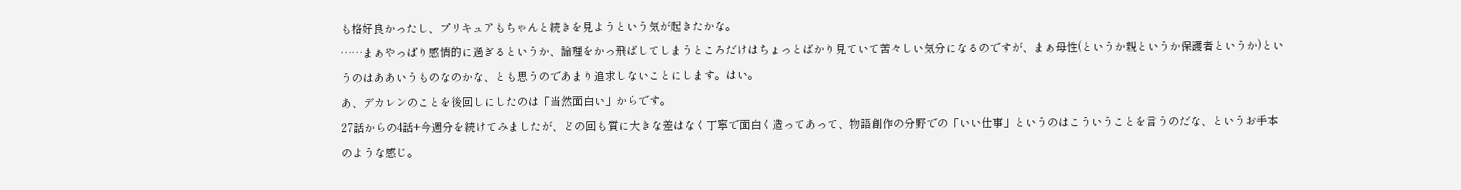も格好良かったし、プリキュアもちゃんと続きを見ようという気が起きたかな。
……まぁやっぱり感情的に過ぎるというか、論理をかっ飛ばしてしまうところだけはちょっとばかり見ていて苦々しい気分になるのですが、まぁ母性(というか親というか保護者というか)というのはああいうものなのかな、とも思うのであまり追求しないことにします。はい。
あ、デカレンのことを後回しにしたのは「当然面白い」からです。
27話からの4話+今週分を続けてみましたが、どの回も質に大きな差はなく丁寧で面白く造ってあって、物語創作の分野での「いい仕事」というのはこういうことを言うのだな、というお手本のような感じ。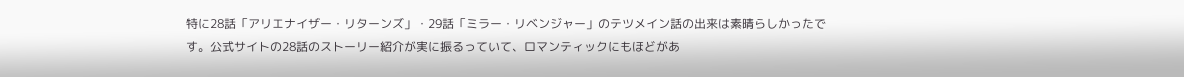特に28話「アリエナイザー・リターンズ」・29話「ミラー・リベンジャー」のテツメイン話の出来は素晴らしかったです。公式サイトの28話のストーリー紹介が実に振るっていて、ロマンティックにもほどがあ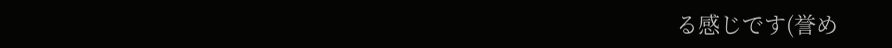る感じです(誉め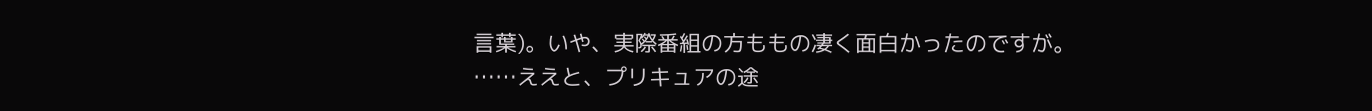言葉)。いや、実際番組の方ももの凄く面白かったのですが。
……ええと、プリキュアの途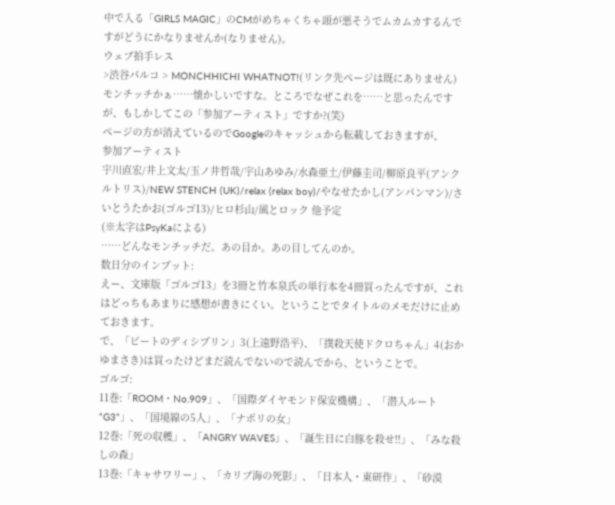中で入る「GIRLS MAGIC」のCMがめちゃくちゃ頭が悪そうでムカムカするんですがどうにかなりませんか(なりません)。
ウェブ拍手レス
>渋谷パルコ > MONCHHICHI WHATNOT!(リンク先ページは既にありません)
モンチッチかぁ……懐かしいですな。ところでなぜこれを……と思ったんですが、もしかしてこの「参加アーティスト」ですか?(笑)
ページの方が消えているのでGoogleのキャッシュから転載しておきますが、
参加アーティスト
宇川直宏/井上文太/玉ノ井哲哉/宇山あゆみ/水森亜土/伊藤圭司/柳原良平(アンクルトリス)/NEW STENCH (UK)/relax (relax boy)/やなせたかし(アンパンマン)/さいとうたかお(ゴルゴ13)/ヒロ杉山/風とロック 他予定
(※太字はPsyKaによる)
……どんなモンチッチだ。あの目か。あの目してんのか。
数日分のインプット:
えー、文庫版「ゴルゴ13」を3冊と竹本泉氏の単行本を4冊買ったんですが、これはどっちもあまりに感想が書きにくい。ということでタイトルのメモだけに止めておきます。
で、「ビートのディシプリン」3(上遠野浩平)、「撲殺天使ドクロちゃん」4(おかゆまさき)は買ったけどまだ読んでないので読んでから、ということで。
ゴルゴ:
11巻:「ROOM・No.909」、「国際ダイヤモンド保安機構」、「潜入ルート“G3”」、「国境線の5人」、「ナポリの女」
12巻:「死の収穫」、「ANGRY WAVES」、「誕生日に白豚を殺せ!!」、「みな殺しの森」
13巻:「キャサワリー」、「カリブ海の死影」、「日本人・東研作」、「砂漠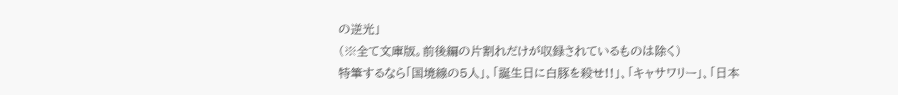の逆光」
(※全て文庫版。前後編の片割れだけが収録されているものは除く)
特筆するなら「国境線の5人」、「誕生日に白豚を殺せ!!」、「キャサワリー」、「日本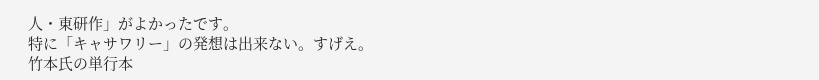人・東研作」がよかったです。
特に「キャサワリー」の発想は出来ない。すげえ。
竹本氏の単行本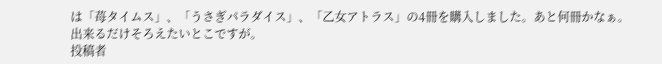は「苺タイムス」、「うさぎパラダイス」、「乙女アトラス」の4冊を購入しました。あと何冊かなぁ。出来るだけそろえたいとこですが。
投稿者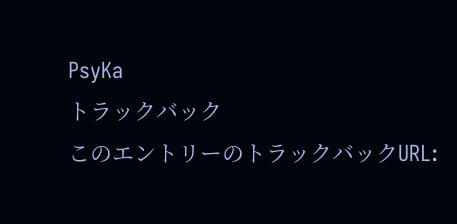PsyKa
トラックバック
このエントリーのトラックバックURL: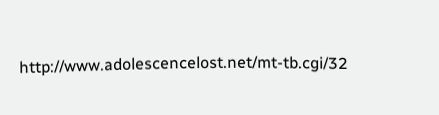http://www.adolescencelost.net/mt-tb.cgi/32